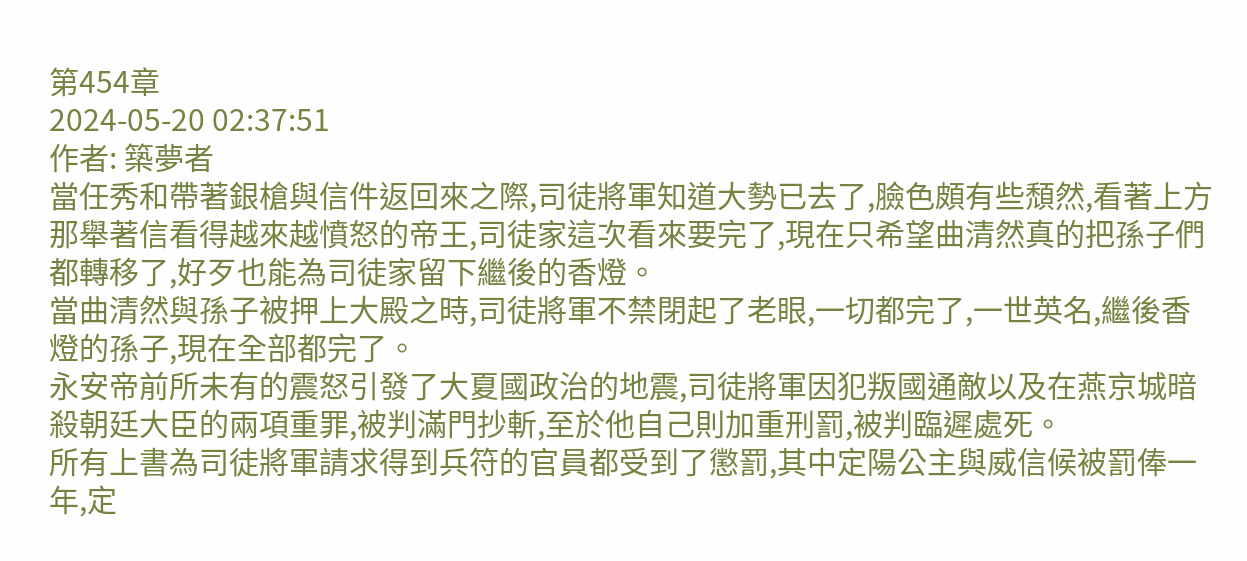第454章
2024-05-20 02:37:51
作者: 築夢者
當任秀和帶著銀槍與信件返回來之際,司徒將軍知道大勢已去了,臉色頗有些頹然,看著上方那舉著信看得越來越憤怒的帝王,司徒家這次看來要完了,現在只希望曲清然真的把孫子們都轉移了,好歹也能為司徒家留下繼後的香燈。
當曲清然與孫子被押上大殿之時,司徒將軍不禁閉起了老眼,一切都完了,一世英名,繼後香燈的孫子,現在全部都完了。
永安帝前所未有的震怒引發了大夏國政治的地震,司徒將軍因犯叛國通敵以及在燕京城暗殺朝廷大臣的兩項重罪,被判滿門抄斬,至於他自己則加重刑罰,被判臨遲處死。
所有上書為司徒將軍請求得到兵符的官員都受到了懲罰,其中定陽公主與威信候被罰俸一年,定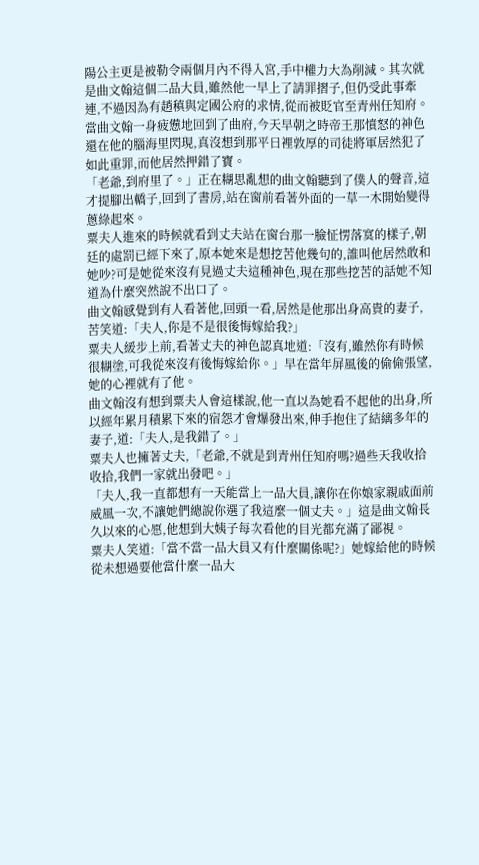陽公主更是被勒令兩個月內不得入宮,手中權力大為削減。其次就是曲文翰這個二品大員,雖然他一早上了請罪摺子,但仍受此事牽連,不過因為有趙稹與定國公府的求情,從而被貶官至青州任知府。
當曲文翰一身疲憊地回到了曲府,今天早朝之時帝王那憤怒的神色還在他的腦海里閃現,真沒想到那平日裡敦厚的司徒將軍居然犯了如此重罪,而他居然押錯了寶。
「老爺,到府里了。」正在糊思亂想的曲文翰聽到了僕人的聲音,這才提腳出轎子,回到了書房,站在窗前看著外面的一草一木開始變得蔥綠起來。
粟夫人進來的時候就看到丈夫站在窗台那一臉怔愣落寞的樣子,朝廷的處罰已經下來了,原本她來是想挖苦他幾句的,誰叫他居然敢和她吵?可是她從來沒有見過丈夫這種神色,現在那些挖苦的話她不知道為什麼突然說不出口了。
曲文翰感覺到有人看著他,回頭一看,居然是他那出身高貴的妻子,苦笑道:「夫人,你是不是很後悔嫁給我?」
粟夫人緩步上前,看著丈夫的神色認真地道:「沒有,雖然你有時候很糊塗,可我從來沒有後悔嫁給你。」早在當年屏風後的偷偷張望,她的心裡就有了他。
曲文翰沒有想到粟夫人會這樣說,他一直以為她看不起他的出身,所以經年累月積累下來的宿怨才會爆發出來,伸手抱住了結縭多年的妻子,道:「夫人,是我錯了。」
粟夫人也擁著丈夫,「老爺,不就是到青州任知府嗎?過些天我收拾收拾,我們一家就出發吧。」
「夫人,我一直都想有一天能當上一品大員,讓你在你娘家親戚面前威風一次,不讓她們總說你選了我這麼一個丈夫。」這是曲文翰長久以來的心愿,他想到大姨子每次看他的目光都充滿了鄙視。
粟夫人笑道:「當不當一品大員又有什麼關係呢?」她嫁給他的時候從未想過要他當什麼一品大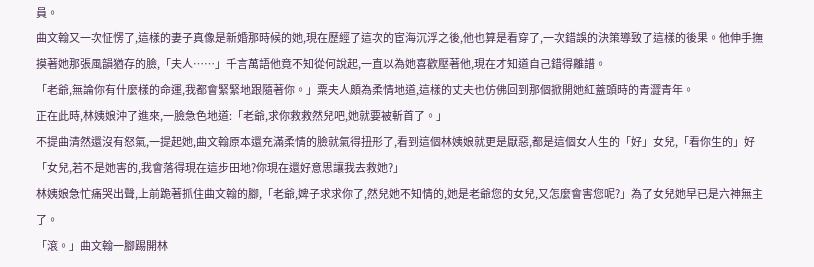員。
曲文翰又一次怔愣了,這樣的妻子真像是新婚那時候的她,現在歷經了這次的宦海沉浮之後,他也算是看穿了,一次錯誤的決策導致了這樣的後果。他伸手撫摸著她那張風韻猶存的臉,「夫人……」千言萬語他竟不知從何說起,一直以為她喜歡壓著他,現在才知道自己錯得離譜。
「老爺,無論你有什麼樣的命運,我都會緊緊地跟隨著你。」粟夫人頗為柔情地道,這樣的丈夫也仿佛回到那個掀開她紅蓋頭時的青澀青年。
正在此時,林姨娘沖了進來,一臉急色地道:「老爺,求你救救然兒吧,她就要被斬首了。」
不提曲清然還沒有怒氣,一提起她,曲文翰原本還充滿柔情的臉就氣得扭形了,看到這個林姨娘就更是厭惡,都是這個女人生的「好」女兒,「看你生的」好「女兒,若不是她害的,我會落得現在這步田地?你現在還好意思讓我去救她?」
林姨娘急忙痛哭出聲,上前跪著抓住曲文翰的腳,「老爺,婢子求求你了,然兒她不知情的,她是老爺您的女兒,又怎麼會害您呢?」為了女兒她早已是六神無主了。
「滾。」曲文翰一腳踢開林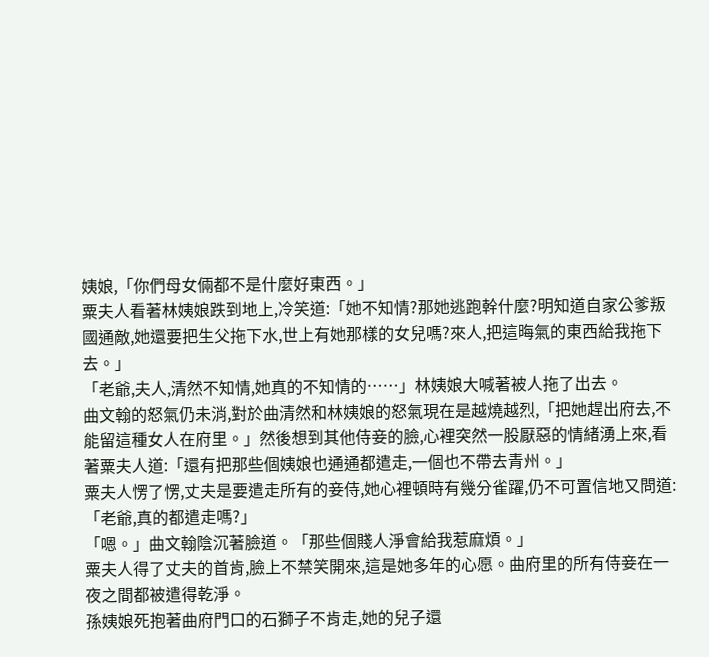姨娘,「你們母女倆都不是什麼好東西。」
粟夫人看著林姨娘跌到地上,冷笑道:「她不知情?那她逃跑幹什麼?明知道自家公爹叛國通敵,她還要把生父拖下水,世上有她那樣的女兒嗎?來人,把這晦氣的東西給我拖下去。」
「老爺,夫人,清然不知情,她真的不知情的……」林姨娘大喊著被人拖了出去。
曲文翰的怒氣仍未消,對於曲清然和林姨娘的怒氣現在是越燒越烈,「把她趕出府去,不能留這種女人在府里。」然後想到其他侍妾的臉,心裡突然一股厭惡的情緒湧上來,看著粟夫人道:「還有把那些個姨娘也通通都遣走,一個也不帶去青州。」
粟夫人愣了愣,丈夫是要遣走所有的妾侍,她心裡頓時有幾分雀躍,仍不可置信地又問道:「老爺,真的都遣走嗎?」
「嗯。」曲文翰陰沉著臉道。「那些個賤人淨會給我惹麻煩。」
粟夫人得了丈夫的首肯,臉上不禁笑開來,這是她多年的心愿。曲府里的所有侍妾在一夜之間都被遣得乾淨。
孫姨娘死抱著曲府門口的石獅子不肯走,她的兒子還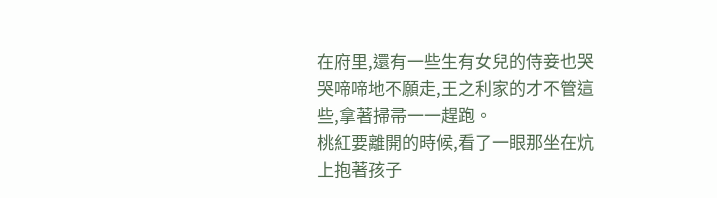在府里,還有一些生有女兒的侍妾也哭哭啼啼地不願走,王之利家的才不管這些,拿著掃帚一一趕跑。
桃紅要離開的時候,看了一眼那坐在炕上抱著孩子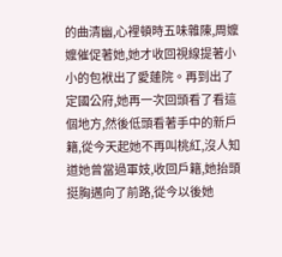的曲清幽,心裡頓時五味雜陳,周嬤嬤催促著她,她才收回視線提著小小的包袱出了愛蓮院。再到出了定國公府,她再一次回頭看了看這個地方,然後低頭看著手中的新戶籍,從今天起她不再叫桃紅,沒人知道她曾當過軍妓,收回戶籍,她抬頭挺胸邁向了前路,從今以後她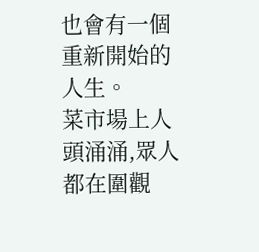也會有一個重新開始的人生。
菜市場上人頭涌涌,眾人都在圍觀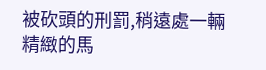被砍頭的刑罰,稍遠處一輛精緻的馬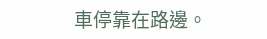車停靠在路邊。